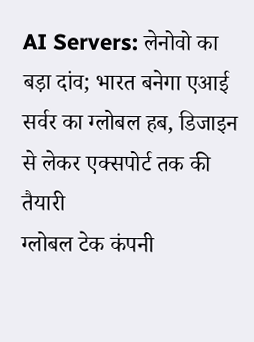AI Servers: लेनोवो का बड़ा दांव; भारत बनेगा एआई सर्वर का ग्लोबल हब, डिजाइन से लेकर एक्सपोर्ट तक की तैयारी
ग्लोबल टेक कंपनी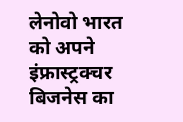लेनोवो भारत को अपने इंफ्रास्ट्रक्चर बिजनेस का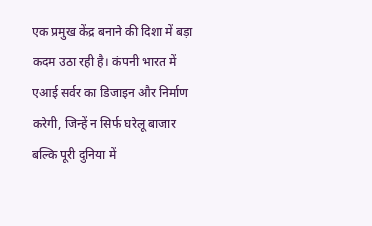एक प्रमुख केंद्र बनाने की दिशा में बड़ा कदम उठा रही है। कंपनी भारत में एआई सर्वर का डिजाइन और निर्माण करेगी, जिन्हें न सिर्फ घरेलू बाजार बल्कि पूरी दुनिया में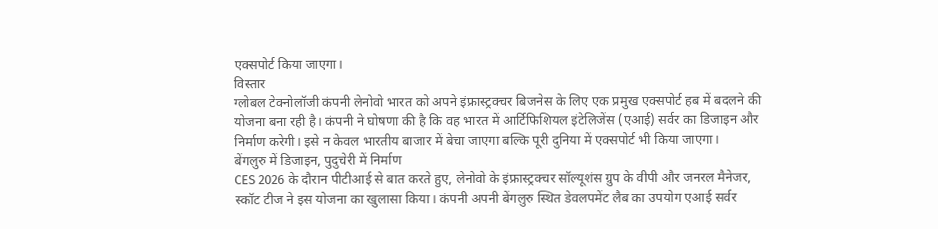एक्सपोर्ट किया जाएगा।
विस्तार
ग्लोबल टेक्नोलॉजी कंपनी लेनोवो भारत को अपने इंफ्रास्ट्रक्चर बिजनेस के लिए एक प्रमुख एक्सपोर्ट हब में बदलने की योजना बना रही है। कंपनी ने घोषणा की है कि वह भारत में आर्टिफिशियल इंटेलिजेंस (एआई) सर्वर का डिजाइन और निर्माण करेगी। इसे न केवल भारतीय बाजार में बेचा जाएगा बल्कि पूरी दुनिया में एक्सपोर्ट भी किया जाएगा।
बेंगलुरु में डिजाइन, पुदुचेरी में निर्माण
CES 2026 के दौरान पीटीआई से बात करते हुए, लेनोवो के इंफ्रास्ट्रक्चर सॉल्यूशंस ग्रुप के वीपी और जनरल मैनेजर, स्कॉट टीज ने इस योजना का खुलासा किया। कंपनी अपनी बेंगलुरु स्थित डेवलपमेंट लैब का उपयोग एआई सर्वर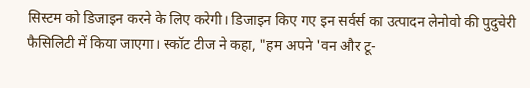सिस्टम को डिजाइन करने के लिए करेगी। डिजाइन किए गए इन सर्वर्स का उत्पादन लेनोवो की पुदुचेरी फैसिलिटी में किया जाएगा। स्कॉट टीज ने कहा, "हम अपने 'वन और टू-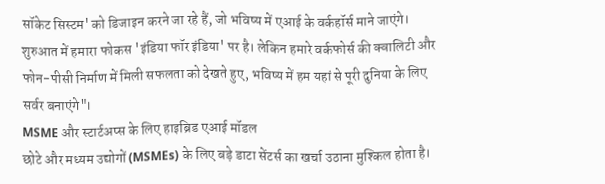सॉकेट सिस्टम' को डिजाइन करने जा रहे हैं, जो भविष्य में एआई के वर्कहॉर्स माने जाएंगे। शुरुआत में हमारा फोकस 'इंडिया फॉर इंडिया' पर है। लेकिन हमारे वर्कफोर्स की क्वालिटी और फोन-पीसी निर्माण में मिली सफलता को देखते हुए, भविष्य में हम यहां से पूरी दुनिया के लिए सर्वर बनाएंगे"।
MSME और स्टार्टअप्स के लिए हाइब्रिड एआई मॉडल
छोटे और मध्यम उद्योगों (MSMEs) के लिए बड़े डाटा सेंटर्स का खर्चा उठाना मुश्किल होता है।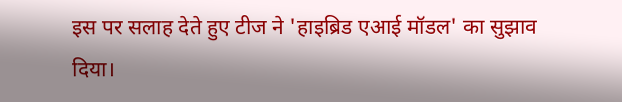इस पर सलाह देते हुए टीज ने 'हाइब्रिड एआई मॉडल' का सुझाव दिया।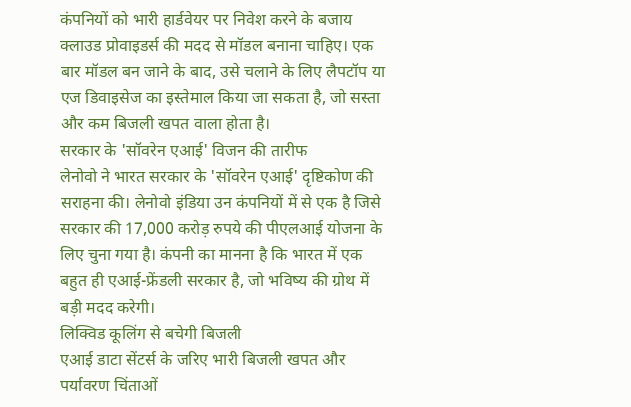कंपनियों को भारी हार्डवेयर पर निवेश करने के बजाय क्लाउड प्रोवाइडर्स की मदद से मॉडल बनाना चाहिए। एक बार मॉडल बन जाने के बाद, उसे चलाने के लिए लैपटॉप या एज डिवाइसेज का इस्तेमाल किया जा सकता है, जो सस्ता और कम बिजली खपत वाला होता है।
सरकार के 'सॉवरेन एआई' विजन की तारीफ
लेनोवो ने भारत सरकार के 'सॉवरेन एआई' दृष्टिकोण की सराहना की। लेनोवो इंडिया उन कंपनियों में से एक है जिसे सरकार की 17,000 करोड़ रुपये की पीएलआई योजना के लिए चुना गया है। कंपनी का मानना है कि भारत में एक बहुत ही एआई-फ्रेंडली सरकार है, जो भविष्य की ग्रोथ में बड़ी मदद करेगी।
लिक्विड कूलिंग से बचेगी बिजली
एआई डाटा सेंटर्स के जरिए भारी बिजली खपत और पर्यावरण चिंताओं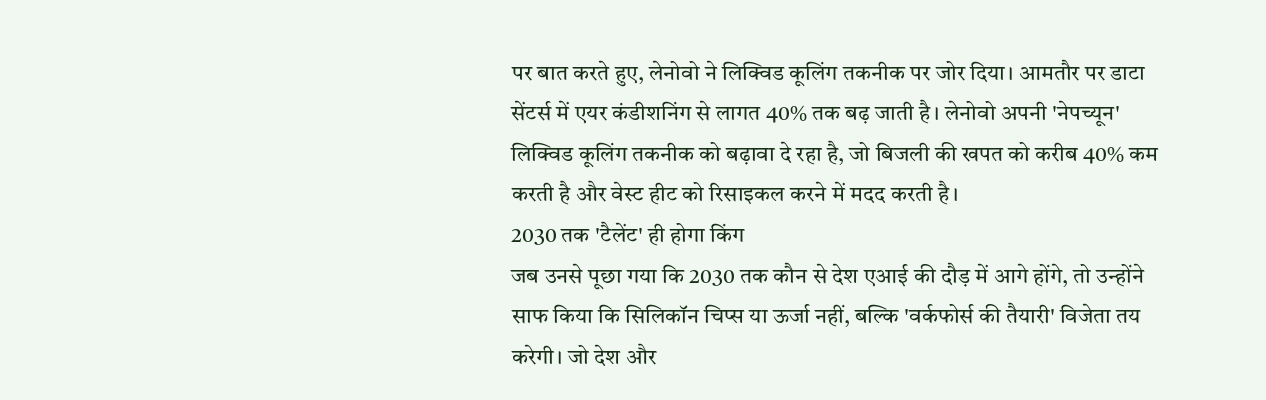पर बात करते हुए, लेनोवो ने लिक्विड कूलिंग तकनीक पर जोर दिया। आमतौर पर डाटा सेंटर्स में एयर कंडीशनिंग से लागत 40% तक बढ़ जाती है। लेनोवो अपनी 'नेपच्यून' लिक्विड कूलिंग तकनीक को बढ़ावा दे रहा है, जो बिजली की खपत को करीब 40% कम करती है और वेस्ट हीट को रिसाइकल करने में मदद करती है।
2030 तक 'टैलेंट' ही होगा किंग
जब उनसे पूछा गया कि 2030 तक कौन से देश एआई की दौड़ में आगे होंगे, तो उन्होंने साफ किया कि सिलिकॉन चिप्स या ऊर्जा नहीं, बल्कि 'वर्कफोर्स की तैयारी' विजेता तय करेगी। जो देश और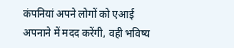कंपनियां अपने लोगों को एआई अपनाने में मदद करेंगी, वही भविष्य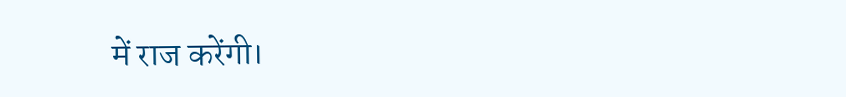में राज करेंगी।